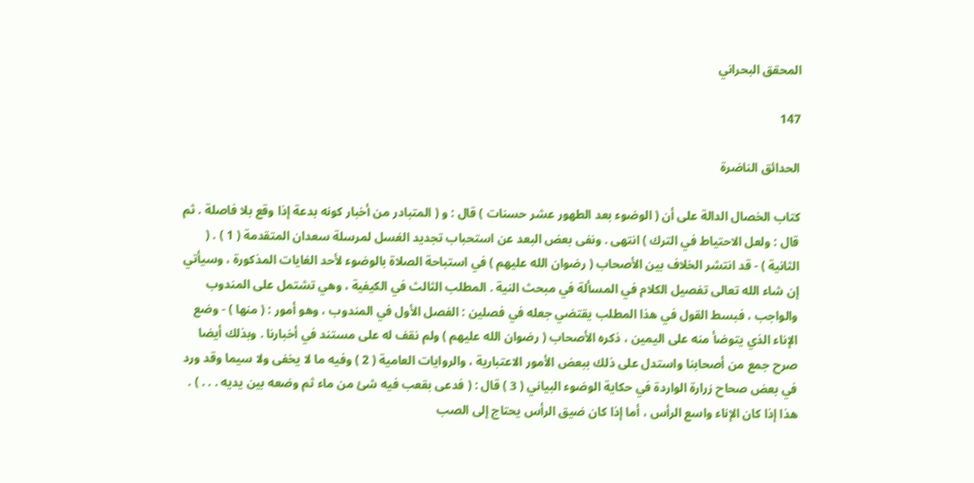المحقق البحراني

147

الحدائق الناضرة

كتاب الخصال الدالة على أن ( الوضوء بعد الطهور عشر حسنات ) قال : و ( المتبادر من أخبار كونه بدعة إذا وقع بلا فاصلة . ثم قال : ولعل الاحتياط في الترك ) انتهى . ونفى بعض البعد عن استحباب تجديد الغسل لمرسلة سعدان المتقدمة ( 1 ) . ( الثانية ) - قد انتشر الخلاف بين الأصحاب ( رضوان الله عليهم ) في استباحة الصلاة بالوضوء لأحد الغايات المذكورة ، وسيأتي إن شاء الله تعالى تفصيل الكلام في المسألة في مبحث النية . المطلب الثالث في الكيفية ، وهي تشتمل على المندوب والواجب ، فبسط القول في هذا المطلب يقتضي جعله في فصلين : الفصل الأول في المندوب ، وهو أمور : ( منها ) - وضع الإناء الذي يتوضأ منه على اليمين ، ذكره الأصحاب ( رضوان الله عليهم ) ولم نقف له على مستند في أخبارنا . وبذلك أيضا صرح جمع من أصحابنا واستدل على ذلك ببعض الأمور الاعتبارية ، والروايات العامية ( 2 ) وفيه ما لا يخفى ولا سيما وقد ورد في بعض صحاح زرارة الواردة في حكاية الوضوء البياني ( 3 ) قال : ( فدعى بقعب فيه شئ من ماء ثم وضعه بين يديه . . . ) . هذا إذا كان الإناء واسع الرأس ، أما إذا كان ضيق الرأس يحتاج إلى الصب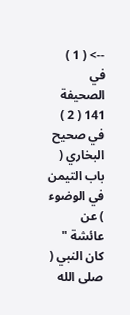--> ( 1 ) في الصحيفة 141 ( 2 ) في صحيح البخاري ( باب التيمن في الوضوء ) عن عائشة " كان النبي ( صلى الله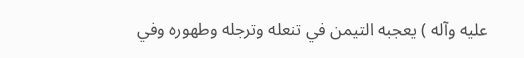عليه وآله ) يعجبه التيمن في تنعله وترجله وطهوره وفي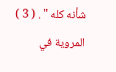شأنه كله " . ( 3 ) المروية في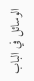الوسائل في الباب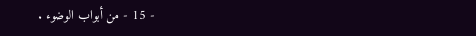- 15 - من أبواب الوضوء .